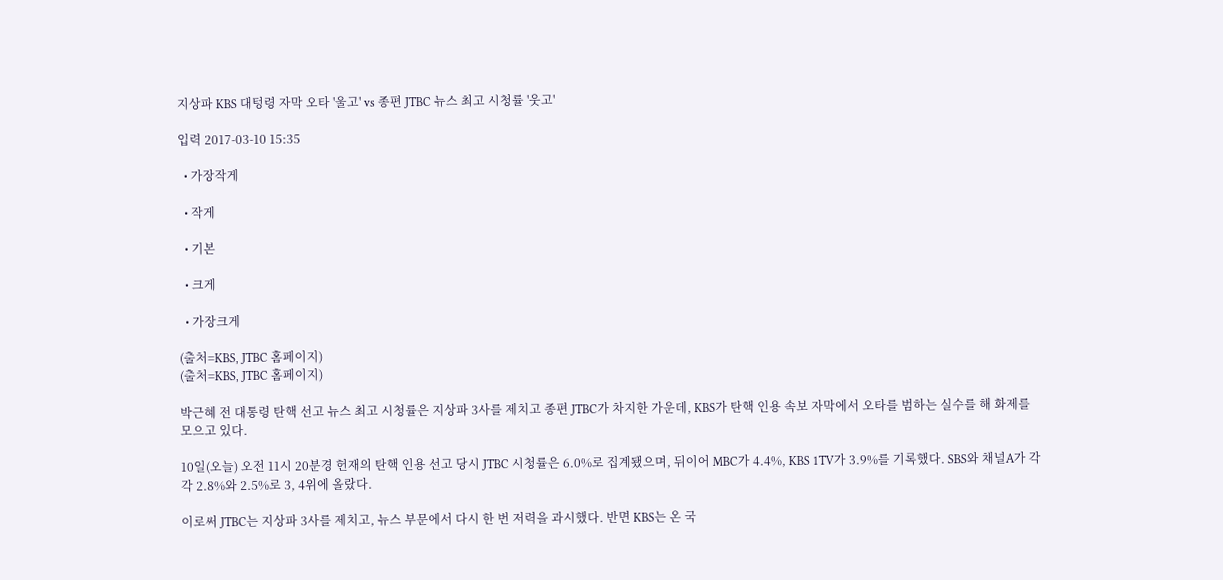지상파 KBS 대텅령 자막 오타 '울고' vs 종편 JTBC 뉴스 최고 시청률 '웃고'

입력 2017-03-10 15:35

  • 가장작게

  • 작게

  • 기본

  • 크게

  • 가장크게

(출처=KBS, JTBC 홈페이지)
(출처=KBS, JTBC 홈페이지)

박근혜 전 대통령 탄핵 선고 뉴스 최고 시청률은 지상파 3사를 제치고 종편 JTBC가 차지한 가운데, KBS가 탄핵 인용 속보 자막에서 오타를 범하는 실수를 해 화제를 모으고 있다.

10일(오늘) 오전 11시 20분경 헌재의 탄핵 인용 선고 당시 JTBC 시청률은 6.0%로 집계됐으며, 뒤이어 MBC가 4.4%, KBS 1TV가 3.9%를 기록했다. SBS와 채널A가 각각 2.8%와 2.5%로 3, 4위에 올랐다.

이로써 JTBC는 지상파 3사를 제치고, 뉴스 부문에서 다시 한 번 저력을 과시했다. 반면 KBS는 온 국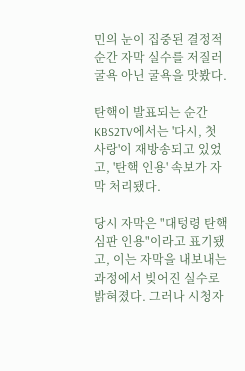민의 눈이 집중된 결정적 순간 자막 실수를 저질러 굴욕 아닌 굴욕을 맛봤다.

탄핵이 발표되는 순간 KBS2TV에서는 '다시, 첫사랑'이 재방송되고 있었고, '탄핵 인용' 속보가 자막 처리됐다.

당시 자막은 "대텅령 탄핵심판 인용"이라고 표기됐고, 이는 자막을 내보내는 과정에서 빚어진 실수로 밝혀졌다. 그러나 시청자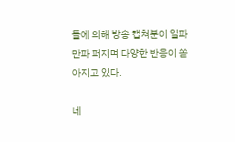들에 의해 방송 캡쳐분이 일파만파 퍼지며 다양한 반응이 쏟아지고 있다.

네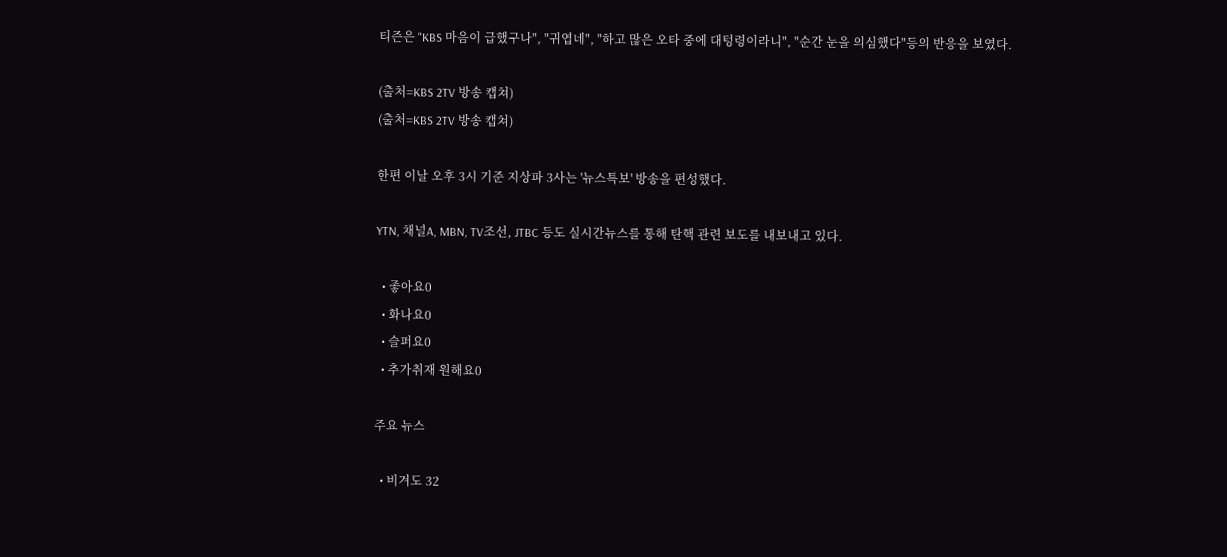티즌은 "KBS 마음이 급했구나", "귀엽네", "하고 많은 오타 중에 대텅령이라니", "순간 눈을 의심했다"등의 반응을 보였다.

(출처=KBS 2TV 방송 캡쳐)
(출처=KBS 2TV 방송 캡쳐)

한편 이날 오후 3시 기준 지상파 3사는 '뉴스특보' 방송을 편성했다.

YTN, 채널A, MBN, TV조선, JTBC 등도 실시간뉴스를 통해 탄핵 관련 보도를 내보내고 있다.

  • 좋아요0
  • 화나요0
  • 슬퍼요0
  • 추가취재 원해요0

주요 뉴스

  • 비겨도 32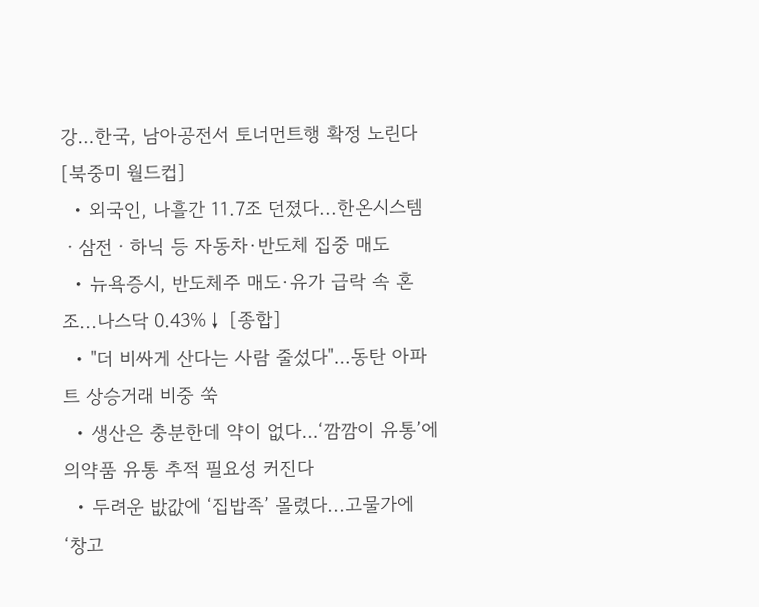강…한국, 남아공전서 토너먼트행 확정 노린다 [북중미 월드컵]
  • 외국인, 나흘간 11.7조 던졌다...한온시스템ㆍ삼전ㆍ하닉 등 자동차·반도체 집중 매도
  • 뉴욕증시, 반도체주 매도·유가 급락 속 혼조...나스닥 0.43%↓ [종합]
  • "더 비싸게 산다는 사람 줄섰다"…동탄 아파트 상승거래 비중 쑥
  • 생산은 충분한데 약이 없다…‘깜깜이 유통’에 의약품 유통 추적 필요성 커진다
  • 두려운 밦값에 ‘집밥족’ 몰렸다...고물가에 ‘창고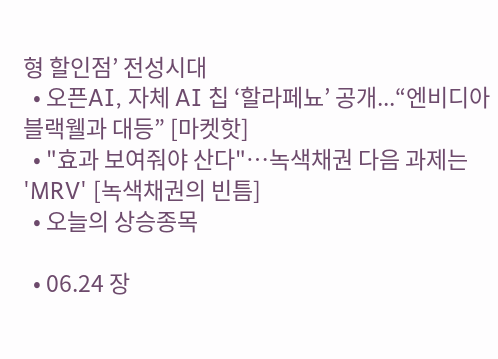형 할인점’ 전성시대
  • 오픈AI, 자체 AI 칩 ‘할라페뇨’ 공개...“엔비디아 블랙웰과 대등” [마켓핫]
  • "효과 보여줘야 산다"…녹색채권 다음 과제는 'MRV' [녹색채권의 빈틈]
  • 오늘의 상승종목

  • 06.24 장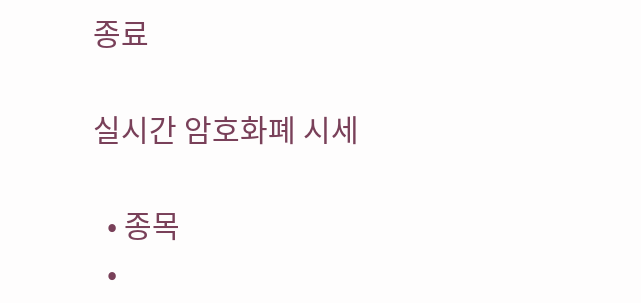종료

실시간 암호화폐 시세

  • 종목
  •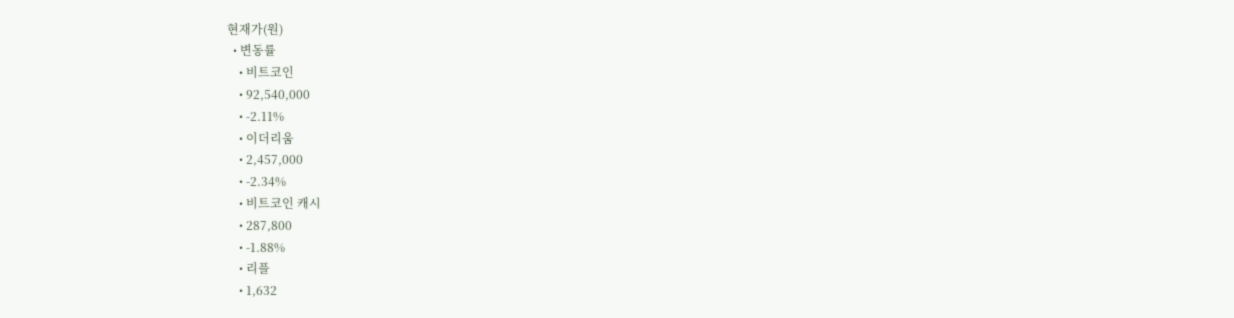현재가(원)
  • 변동률
    • 비트코인
    • 92,540,000
    • -2.11%
    • 이더리움
    • 2,457,000
    • -2.34%
    • 비트코인 캐시
    • 287,800
    • -1.88%
    • 리플
    • 1,632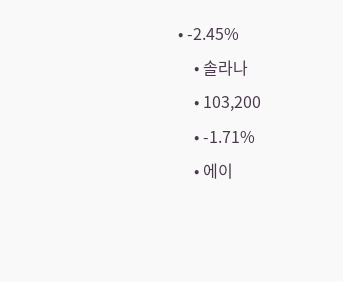• -2.45%
    • 솔라나
    • 103,200
    • -1.71%
    • 에이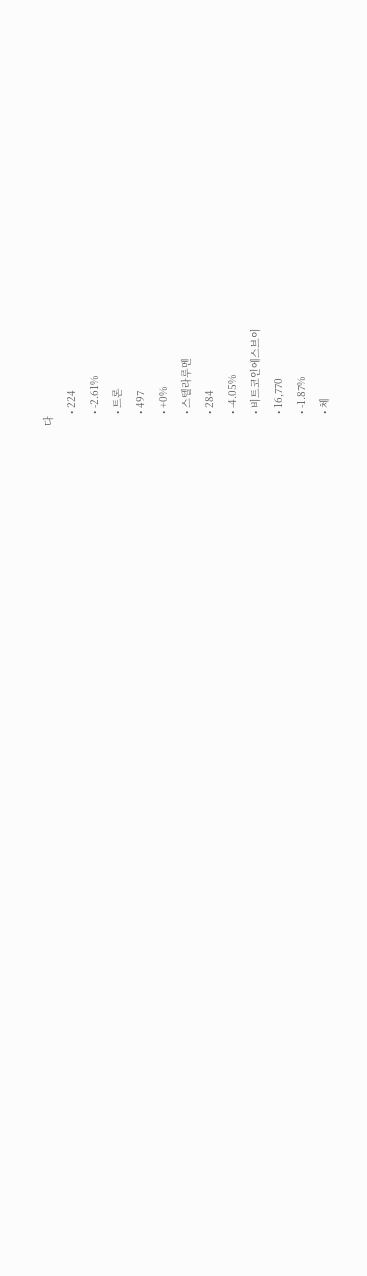다
    • 224
    • -2.61%
    • 트론
    • 497
    • +0%
    • 스텔라루멘
    • 284
    • -4.05%
    • 비트코인에스브이
    • 16,770
    • -1.87%
    • 체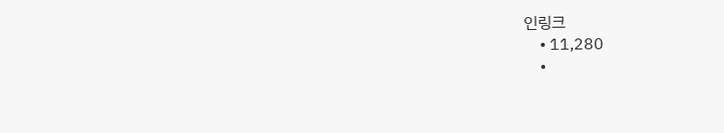인링크
    • 11,280
    •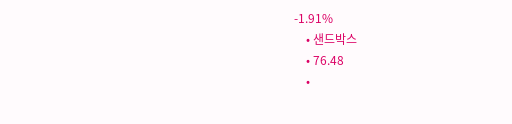-1.91%
    • 샌드박스
    • 76.48
    •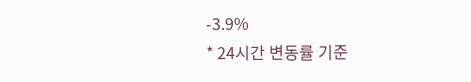-3.9%
* 24시간 변동률 기준